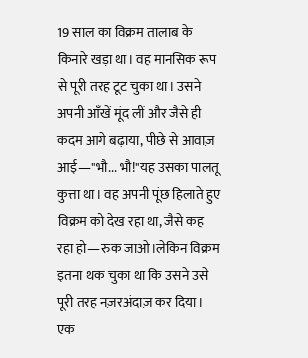19 साल का विक्रम तालाब के किनारे खड़ा था। वह मानसिक रूप से पूरी तरह टूट चुका था। उसने अपनी आँखें मूंद लीं और जैसे ही कदम आगे बढ़ाया, पीछे से आवाज़ आई—"भौ... भौ!"यह उसका पालतू कुत्ता था। वह अपनी पूंछ हिलाते हुए विक्रम को देख रहा था, जैसे कह रहा हो—रुक जाओ।लेकिन विक्रम इतना थक चुका था कि उसने उसे पूरी तरह नज़रअंदाज़ कर दिया। एक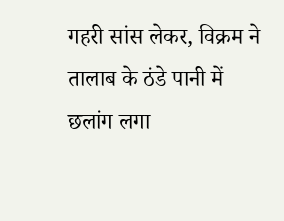गहरी सांस लेकर, विक्रम ने तालाब के ठंडे पानी में छलांग लगा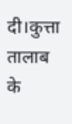दी।कुत्ता तालाब के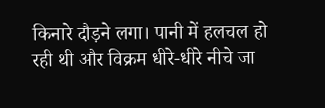किनारे दौड़ने लगा। पानी में हलचल हो रही थी और विक्रम धीरे-धीरे नीचे जा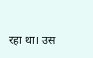रहा था। उस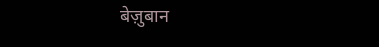बेज़ुबान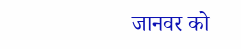जानवर को